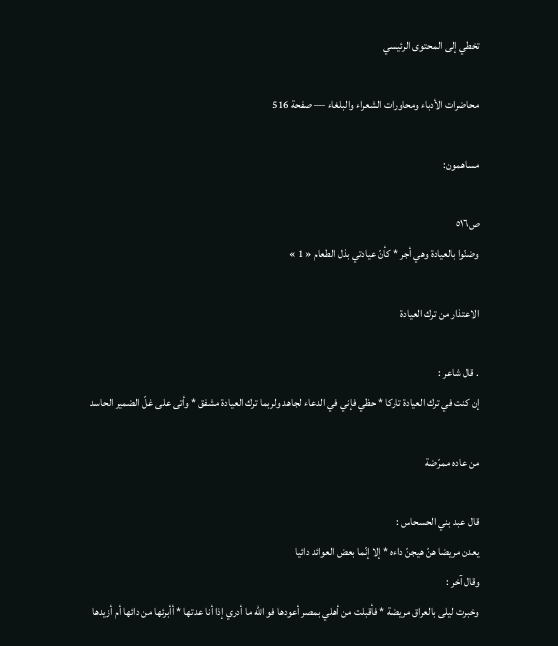تخطي إلى المحتوى الرئيسي

محاضرات الأدباء ومحاورات الشعراء والبلغاء — صفحة 516

مساهمون:

ص٥١٦
وضنّوا بالعيادة وهي أجر * كأنّ عيادتي بذل الطعام « 1 »

الاعتذار من ترك العيادة

. قال شاعر :
إن كنت في ترك العيادة تاركا * حظي فإني في الدعاء لجاهد ولربما ترك العيادة مشفق * وأتى على غلّ الضمير الحاسد

من عاده ممرّضة

قال عبد بني الحسحاس :
يعدن مريضا هنّ هيجنّ داءه * إلا إنّما بعض العوائد دائيا
وقال آخر :
وخبرت ليلى بالعراق مريضة * فأقبلت من أهلي بمصر أعودها فو اللّه ما أدري إذا أنا عدتها * أأبرئها من دائها أم أزيدها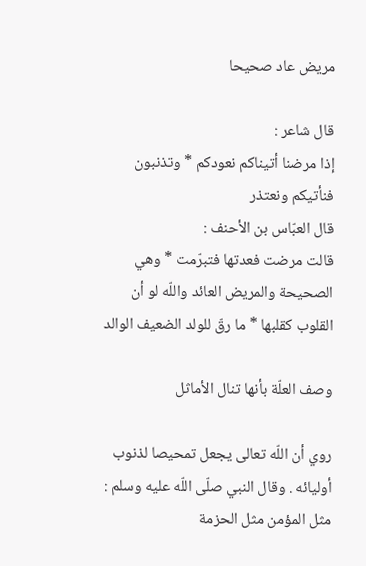مريض عاد صحيحا

قال شاعر :
إذا مرضنا أتيناكم نعودكم * وتذنبون فنأتيكم ونعتذر
قال العبّاس بن الأحنف :
قالت مرضت فعدتها فتبرّمت * وهي الصحيحة والمريض العائد واللّه لو أن القلوب كقلبها * ما رقّ للولد الضعيف الوالد

وصف العلّة بأنها تنال الأماثل

روي أن اللّه تعالى يجعل تمحيصا لذنوب أوليائه . وقال النبي صلّى اللّه عليه وسلم : مثل المؤمن مثل الحزمة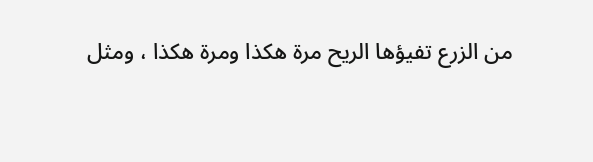من الزرع تفيؤها الريح مرة هكذا ومرة هكذا ، ومثل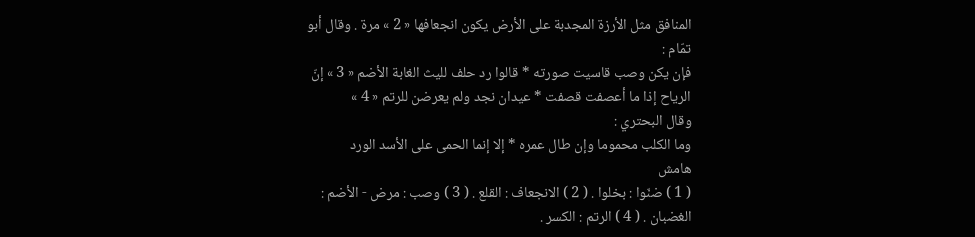المنافق مثل الأرزة المجدبة على الأرض يكون انجعافها « 2 » مرة . وقال أبو تمّام :
فإن يكن وصب قاسيت صورته * قالوا رد حلف لليث الغابة الأضم « 3 » إنّ الرياح إذا ما أعصفت قصفت * عيدان نجد ولم يعرضن للرتم « 4 »
وقال البحتري :
وما الكلب محموما وإن طال عمره * إلا إنما الحمى على الأسد الورد
هامش
( 1 ) ضنّوا : بخلوا . ( 2 ) الانجعاف : القلع . ( 3 ) وصب : مرض - الأضم : الغضبان . ( 4 ) الرتم : الكسر .